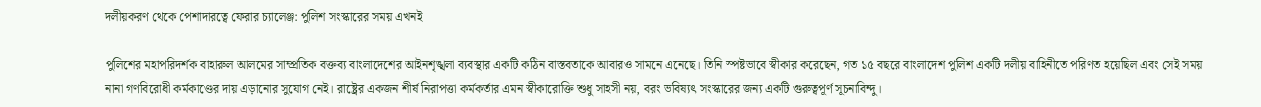দলীয়করণ থেকে পেশাদারত্বে ফেরার চ্যালেঞ্জ: পুলিশ সংস্কারের সময় এখনই

পুলিশের মহাপরিদর্শক বাহারুল আলমের সাম্প্রতিক বক্তব্য বাংলাদেশের আইনশৃঙ্খলা ব্যবস্থার একটি কঠিন বাস্তবতাকে আবারও সামনে এনেছে। তিনি স্পষ্টভাবে স্বীকার করেছেন, গত ১৫ বছরে বাংলাদেশ পুলিশ একটি দলীয় বাহিনীতে পরিণত হয়েছিল এবং সেই সময় নানা গণবিরোধী কর্মকাণ্ডের দায় এড়ানোর সুযোগ নেই। রাষ্ট্রের একজন শীর্ষ নিরাপত্তা কর্মকর্তার এমন স্বীকারোক্তি শুধু সাহসী নয়, বরং ভবিষ্যৎ সংস্কারের জন্য একটি গুরুত্বপূর্ণ সূচনাবিন্দু।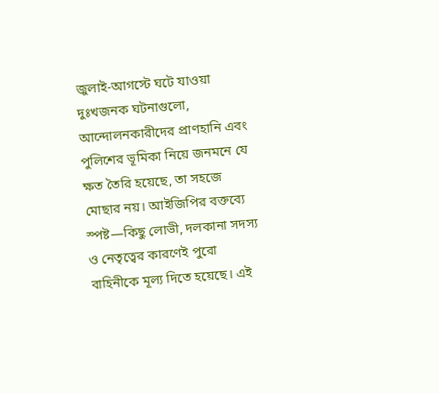জুলাই-আগস্টে ঘটে যাওয়া দুঃখজনক ঘটনাগুলো, আন্দোলনকারীদের প্রাণহানি এবং পুলিশের ভূমিকা নিয়ে জনমনে যে ক্ষত তৈরি হয়েছে, তা সহজে মোছার নয়। আইজিপির বক্তব্যে স্পষ্ট—কিছু লোভী, দলকানা সদস্য ও নেতৃত্বের কারণেই পুরো বাহিনীকে মূল্য দিতে হয়েছে। এই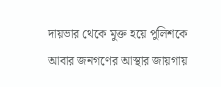দায়ভার থেকে মুক্ত হয়ে পুলিশকে আবার জনগণের আস্থার জায়গায়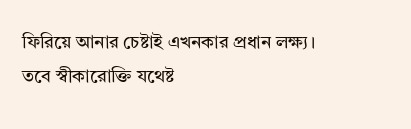ফিরিয়ে আনার চেষ্টাই এখনকার প্রধান লক্ষ্য।
তবে স্বীকারোক্তি যথেষ্ট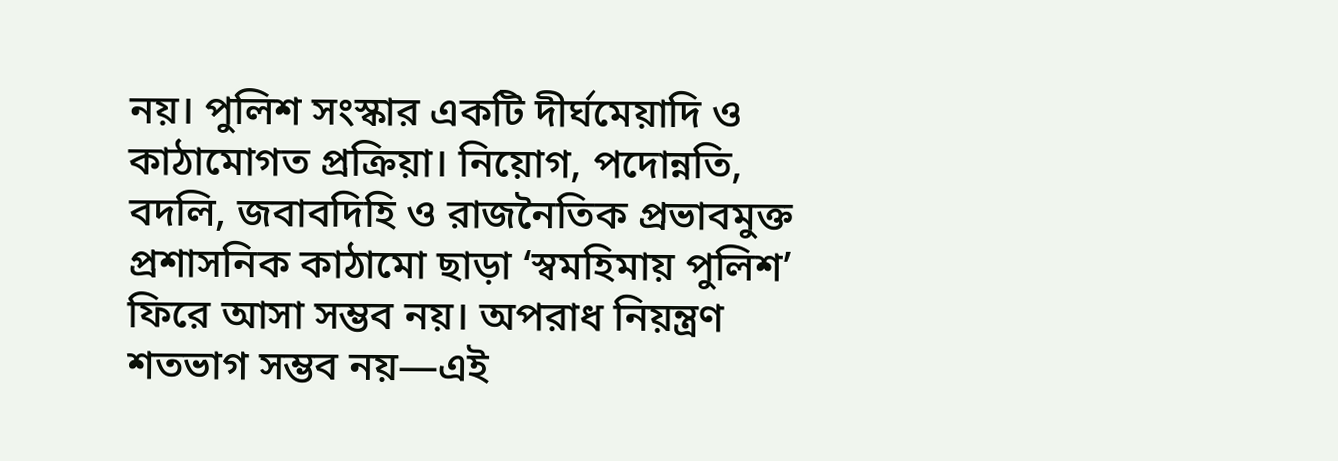নয়। পুলিশ সংস্কার একটি দীর্ঘমেয়াদি ও কাঠামোগত প্রক্রিয়া। নিয়োগ, পদোন্নতি, বদলি, জবাবদিহি ও রাজনৈতিক প্রভাবমুক্ত প্রশাসনিক কাঠামো ছাড়া ‘স্বমহিমায় পুলিশ’ ফিরে আসা সম্ভব নয়। অপরাধ নিয়ন্ত্রণ শতভাগ সম্ভব নয়—এই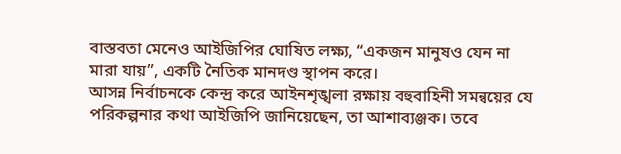বাস্তবতা মেনেও আইজিপির ঘোষিত লক্ষ্য, “একজন মানুষও যেন না মারা যায়”, একটি নৈতিক মানদণ্ড স্থাপন করে।
আসন্ন নির্বাচনকে কেন্দ্র করে আইনশৃঙ্খলা রক্ষায় বহুবাহিনী সমন্বয়ের যে পরিকল্পনার কথা আইজিপি জানিয়েছেন, তা আশাব্যঞ্জক। তবে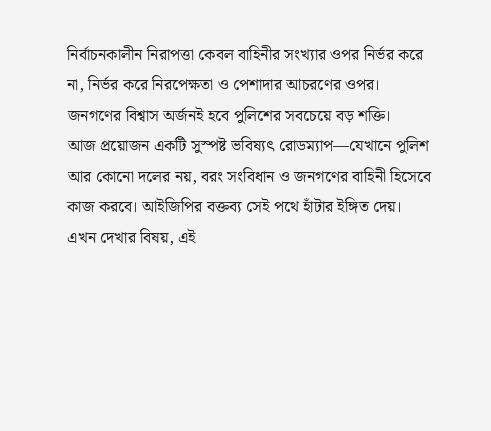নির্বাচনকালীন নিরাপত্তা কেবল বাহিনীর সংখ্যার ওপর নির্ভর করে না, নির্ভর করে নিরপেক্ষতা ও পেশাদার আচরণের ওপর। জনগণের বিশ্বাস অর্জনই হবে পুলিশের সবচেয়ে বড় শক্তি।
আজ প্রয়োজন একটি সুস্পষ্ট ভবিষ্যৎ রোডম্যাপ—যেখানে পুলিশ আর কোনো দলের নয়, বরং সংবিধান ও জনগণের বাহিনী হিসেবে কাজ করবে। আইজিপির বক্তব্য সেই পথে হাঁটার ইঙ্গিত দেয়। এখন দেখার বিষয়, এই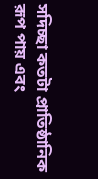সদিচ্ছা কতটা প্রাতিষ্ঠানিক রূপ পায় এবং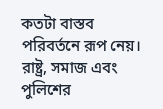কতটা বাস্তব পরিবর্তনে রূপ নেয়।
রাষ্ট্র, সমাজ এবং পুলিশের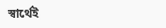স্বার্থেই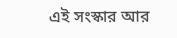এই সংস্কার আর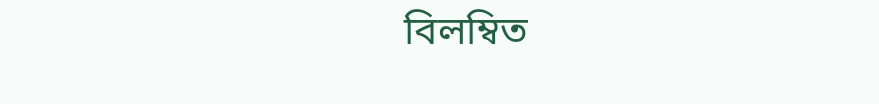বিলম্বিত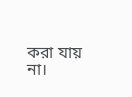করা যায় না।